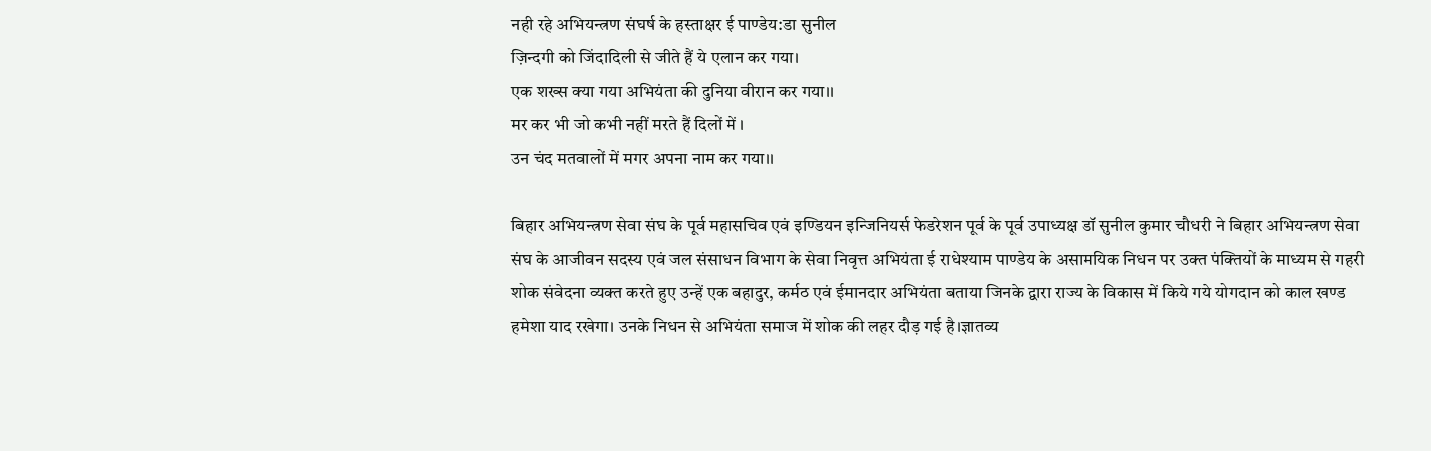नही रहे अभियन्त्रण संघर्ष के हस्ताक्षर ई पाण्डेय:डा सुनील
ज़िन्दगी को जिंदादिली से जीते हैं ये एलान कर गया।
एक शख्स क्या गया अभियंता की दुनिया वीरान कर गया।।
मर कर भी जो कभी नहीं मरते हैं दिलों में ।
उन चंद मतवालों में मगर अपना नाम कर गया।।

बिहार अभियन्त्रण सेवा संघ के पूर्व महासचिव एवं इण्डियन इन्जिनियर्स फेडरेशन पूर्व के पूर्व उपाध्यक्ष डॉ सुनील कुमार चौधरी ने बिहार अभियन्त्रण सेवा संघ के आजीवन सदस्य एवं जल संसाधन विभाग के सेवा निवृत्त अभियंता ई राधेश्याम पाण्डेय के असामयिक निधन पर उक्त पंक्तियों के माध्यम से गहरी शोक संवेदना व्यक्त करते हुए उन्हें एक बहादुर, कर्मठ एवं ईमानदार अभियंता बताया जिनके द्वारा राज्य के विकास में किये गये योगदान को काल खण्ड हमेशा याद रखेगा। उनके निधन से अभियंता समाज में शोक की लहर दौड़ गई है।ज्ञातव्य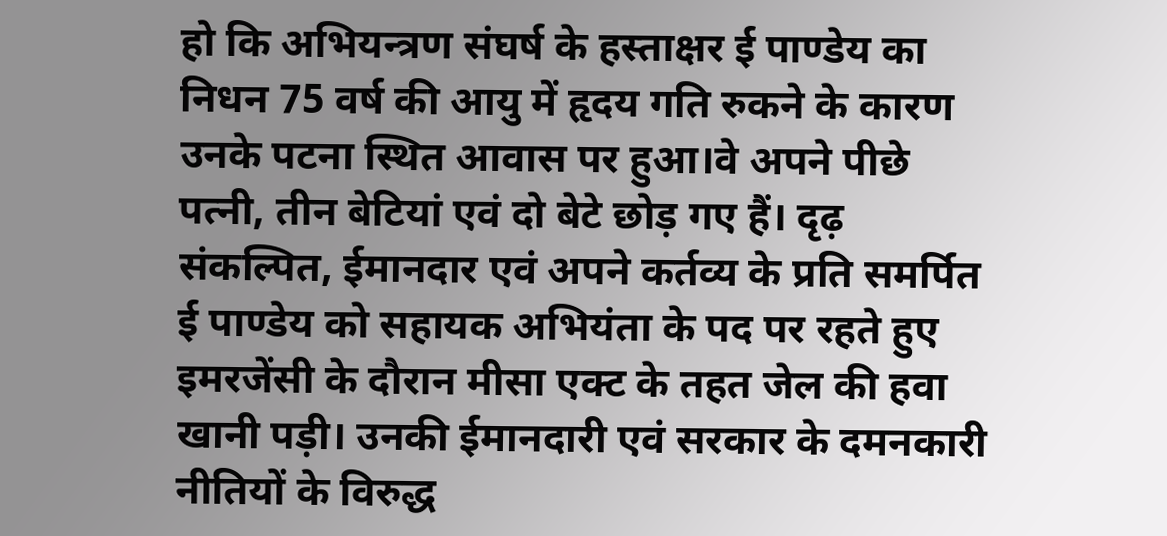हो कि अभियन्त्रण संघर्ष के हस्ताक्षर ई पाण्डेय का निधन 75 वर्ष की आयु में हृदय गति रुकने के कारण उनके पटना स्थित आवास पर हुआ।वे अपने पीछे पत्नी, तीन बेटियां एवं दो बेटे छोड़ गए हैं। दृढ़ संकल्पित, ईमानदार एवं अपने कर्तव्य के प्रति समर्पित ई पाण्डेय को सहायक अभियंता के पद पर रहते हुए इमरजेंसी के दौरान मीसा एक्ट के तहत जेल की हवा खानी पड़ी। उनकी ईमानदारी एवं सरकार के दमनकारी नीतियों के विरुद्ध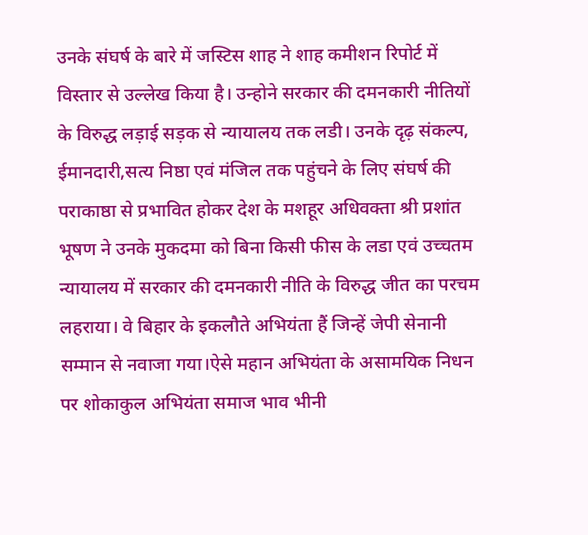उनके संघर्ष के बारे में जस्टिस शाह ने शाह कमीशन रिपोर्ट में विस्तार से उल्लेख किया है। उन्होने सरकार की दमनकारी नीतियों के विरुद्ध लड़ाई सड़क से न्यायालय तक लडी। उनके दृढ़ संकल्प, ईमानदारी,सत्य निष्ठा एवं मंजिल तक पहुंचने के लिए संघर्ष की पराकाष्ठा से प्रभावित होकर देश के मशहूर अधिवक्ता श्री प्रशांत भूषण ने उनके मुकदमा को बिना किसी फीस के लडा एवं उच्चतम न्यायालय में सरकार की दमनकारी नीति के विरुद्ध जीत का परचम लहराया। वे बिहार के इकलौते अभियंता हैं जिन्हें जेपी सेनानी सम्मान से नवाजा गया।ऐसे महान अभियंता के असामयिक निधन पर शोकाकुल अभियंता समाज भाव भीनी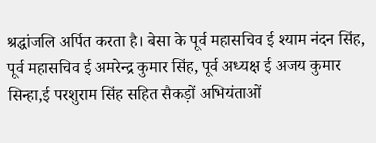श्रद्धांजलि अर्पित करता है। बेसा के पूर्व महासचिव ई श्याम नंदन सिंह, पूर्व महासचिव ई अमरेन्द्र कुमार सिंह, पूर्व अध्यक्ष ई अजय कुमार सिन्हा,ई परशुराम सिंह सहित सैकड़ों अभियंताओं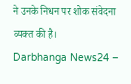ने उनके निधन पर शोक संवेदना व्यक्त की है।
Darbhanga News24 –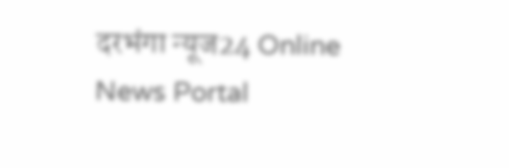दरभंगा न्यूज24 Online News Portal